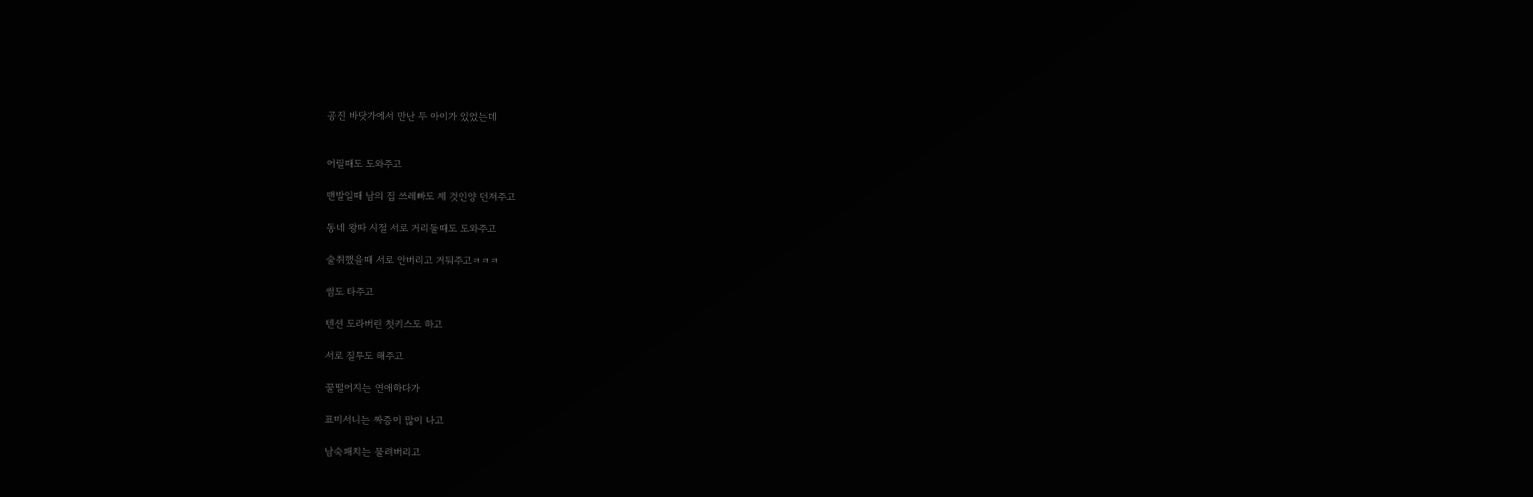공진 바닷가에서 만난 두 아이가 있었는데


어릴때도 도와주고

맨발일때 남의 집 쓰레빠도 제 것인양 던져주고

동네 왕따 시절 서로 거리둘때도 도와주고

술취했을때 서로 안버리고 거둬주고ㅋㅋㅋ

썸도 타주고

텐션 도라버린 첫키스도 하고

서로 질투도 해주고

꿀떨어지는 연애하다가

표미서니는 짜증이 많이 나고

남숙패치는 물려버리고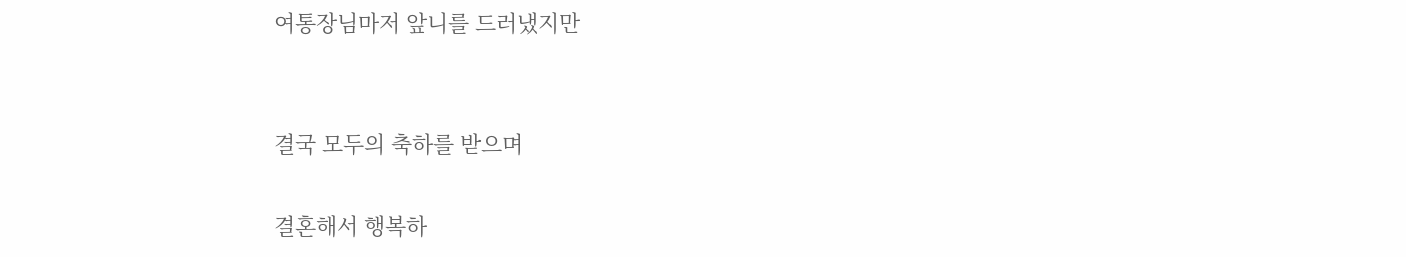여통장님마저 앞니를 드러냈지만


결국 모두의 축하를 받으며

결혼해서 행복하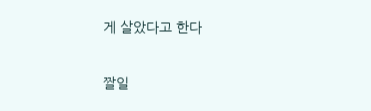게 살았다고 한다

짤일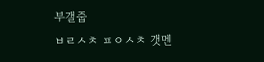부갤줍
ㅂㄹㅅㅊ ㅍㅇㅅㅊ 갯멘